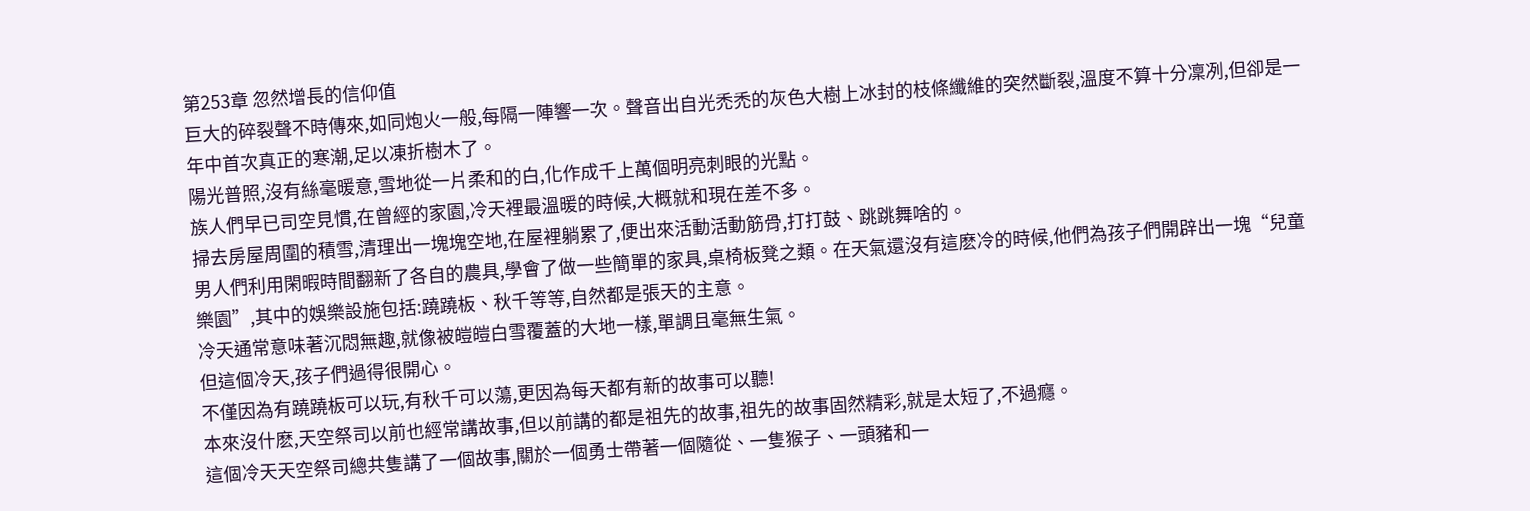第253章 忽然增長的信仰值
巨大的碎裂聲不時傳來,如同炮火一般,每隔一陣響一次。聲音出自光禿禿的灰色大樹上冰封的枝條纖維的突然斷裂,溫度不算十分凜冽,但卻是一年中首次真正的寒潮,足以凍折樹木了。
陽光普照,沒有絲毫暖意,雪地從一片柔和的白,化作成千上萬個明亮刺眼的光點。
族人們早已司空見慣,在曾經的家園,冷天裡最溫暖的時候,大概就和現在差不多。
掃去房屋周圍的積雪,清理出一塊塊空地,在屋裡躺累了,便出來活動活動筋骨,打打鼓、跳跳舞啥的。
男人們利用閑暇時間翻新了各自的農具,學會了做一些簡單的家具,桌椅板凳之類。在天氣還沒有這麽冷的時候,他們為孩子們開辟出一塊“兒童樂園”,其中的娛樂設施包括:蹺蹺板、秋千等等,自然都是張天的主意。
冷天通常意味著沉悶無趣,就像被皚皚白雪覆蓋的大地一樣,單調且毫無生氣。
但這個冷天,孩子們過得很開心。
不僅因為有蹺蹺板可以玩,有秋千可以蕩,更因為每天都有新的故事可以聽!
本來沒什麽,天空祭司以前也經常講故事,但以前講的都是祖先的故事,祖先的故事固然精彩,就是太短了,不過癮。
這個冷天天空祭司總共隻講了一個故事,關於一個勇士帶著一個隨從、一隻猴子、一頭豬和一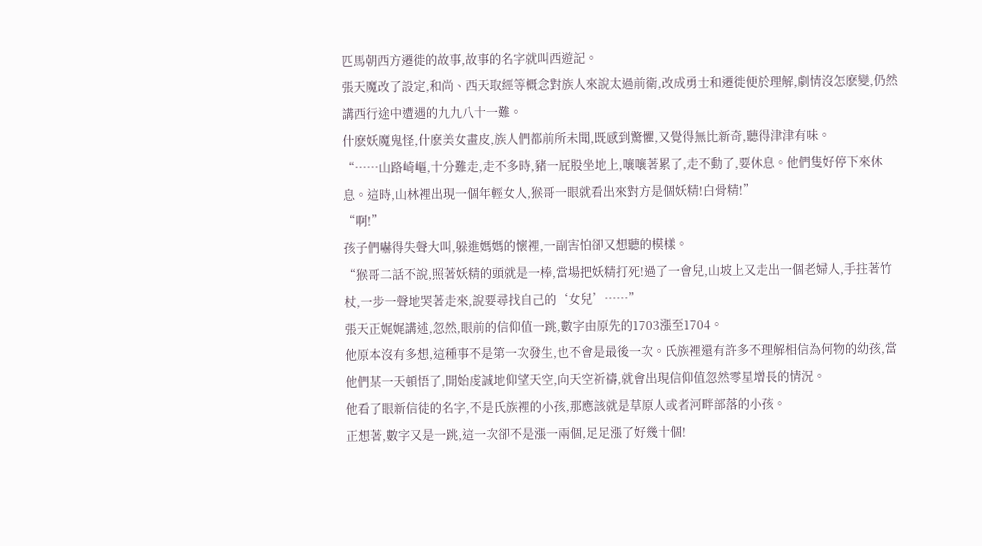匹馬朝西方遷徙的故事,故事的名字就叫西遊記。
張天魔改了設定,和尚、西天取經等概念對族人來說太過前衛,改成勇士和遷徙便於理解,劇情沒怎麽變,仍然講西行途中遭遇的九九八十一難。
什麽妖魔鬼怪,什麽美女畫皮,族人們都前所未聞,既感到驚懼,又覺得無比新奇,聽得津津有味。
“……山路崎嶇,十分難走,走不多時,豬一屁股坐地上,嚷嚷著累了,走不動了,要休息。他們隻好停下來休息。這時,山林裡出現一個年輕女人,猴哥一眼就看出來對方是個妖精!白骨精!”
“啊!”
孩子們嚇得失聲大叫,躲進媽媽的懷裡,一副害怕卻又想聽的模樣。
“猴哥二話不說,照著妖精的頭就是一棒,當場把妖精打死!過了一會兒,山坡上又走出一個老婦人,手拄著竹杖,一步一聲地哭著走來,說要尋找自己的‘女兒’……”
張天正娓娓講述,忽然,眼前的信仰值一跳,數字由原先的1703漲至1704。
他原本沒有多想,這種事不是第一次發生,也不會是最後一次。氏族裡還有許多不理解相信為何物的幼孩,當他們某一天頓悟了,開始虔誠地仰望天空,向天空祈禱,就會出現信仰值忽然零星增長的情況。
他看了眼新信徒的名字,不是氏族裡的小孩,那應該就是草原人或者河畔部落的小孩。
正想著,數字又是一跳,這一次卻不是漲一兩個,足足漲了好幾十個!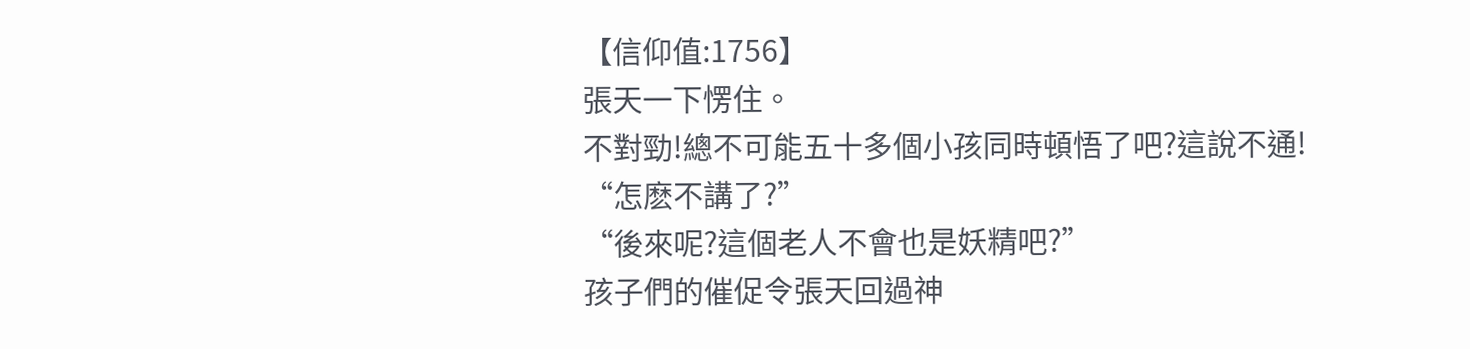【信仰值:1756】
張天一下愣住。
不對勁!總不可能五十多個小孩同時頓悟了吧?這說不通!
“怎麽不講了?”
“後來呢?這個老人不會也是妖精吧?”
孩子們的催促令張天回過神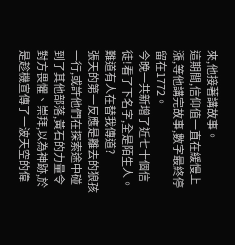來,他接著講故事。
這期間,信仰值一直在緩慢上漲,等他講完故事,數字最終停留在1772。
今晚一共新增了近七十個信徒!看了下名字,全是陌生人。
難道有人在替我傳道?
張天的第一反應是離去的狼孩一行,或許他們在探索途中碰到了其他部落,黃石的力量令對方畏懼、崇拜,以為神跡,於是趁機宣傳了一波天空的偉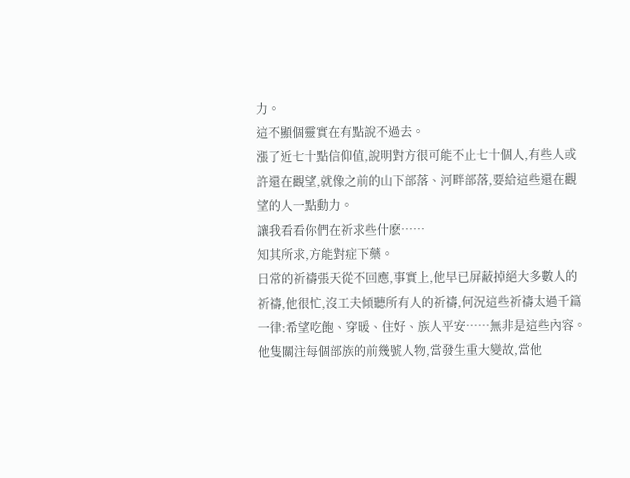力。
這不顯個靈實在有點說不過去。
漲了近七十點信仰值,說明對方很可能不止七十個人,有些人或許還在觀望,就像之前的山下部落、河畔部落,要給這些還在觀望的人一點動力。
讓我看看你們在祈求些什麽……
知其所求,方能對症下藥。
日常的祈禱張天從不回應,事實上,他早已屏蔽掉絕大多數人的祈禱,他很忙,沒工夫傾聽所有人的祈禱,何況這些祈禱太過千篇一律:希望吃飽、穿暖、住好、族人平安……無非是這些內容。
他隻關注每個部族的前幾號人物,當發生重大變故,當他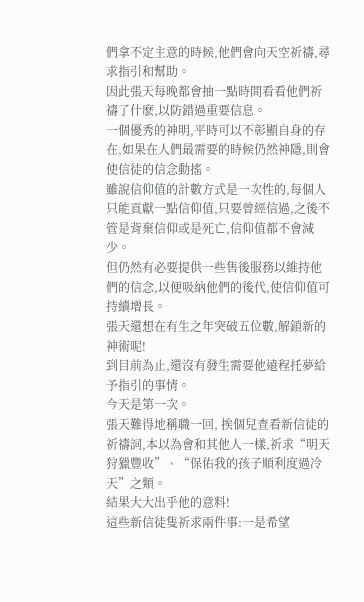們拿不定主意的時候,他們會向天空祈禱,尋求指引和幫助。
因此張天每晚都會抽一點時間看看他們祈禱了什麽,以防錯過重要信息。
一個優秀的神明,平時可以不彰顯自身的存在,如果在人們最需要的時候仍然神隱,則會使信徒的信念動搖。
雖說信仰值的計數方式是一次性的,每個人只能貢獻一點信仰值,只要曾經信過,之後不管是背棄信仰或是死亡,信仰值都不會減少。
但仍然有必要提供一些售後服務以維持他們的信念,以便吸納他們的後代,使信仰值可持續增長。
張天還想在有生之年突破五位數,解鎖新的神術呢!
到目前為止,還沒有發生需要他遠程托夢給予指引的事情。
今天是第一次。
張天難得地稱職一回, 挨個兒查看新信徒的祈禱詞,本以為會和其他人一樣,祈求“明天狩獵豐收”、“保佑我的孩子順利度過冷天”之類。
結果大大出乎他的意料!
這些新信徒隻祈求兩件事:一是希望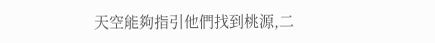天空能夠指引他們找到桃源,二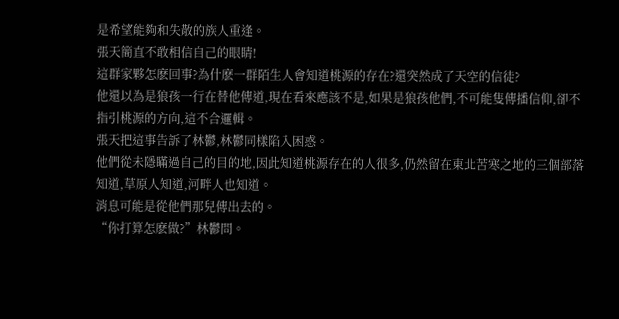是希望能夠和失散的族人重逢。
張天簡直不敢相信自己的眼睛!
這群家夥怎麽回事?為什麽一群陌生人會知道桃源的存在?還突然成了天空的信徒?
他還以為是狼孩一行在替他傳道,現在看來應該不是,如果是狼孩他們,不可能隻傳播信仰,卻不指引桃源的方向,這不合邏輯。
張天把這事告訴了林鬱,林鬱同樣陷入困惑。
他們從未隱瞞過自己的目的地,因此知道桃源存在的人很多,仍然留在東北苦寒之地的三個部落知道,草原人知道,河畔人也知道。
消息可能是從他們那兒傳出去的。
“你打算怎麽做?”林鬱問。